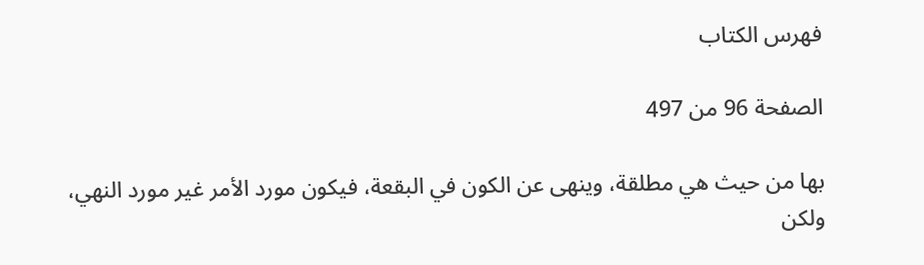فهرس الكتاب

الصفحة 96 من 497

بها من حيث هي مطلقة، وينهى عن الكون في البقعة، فيكون مورد الأمر غير مورد النهي، ولكن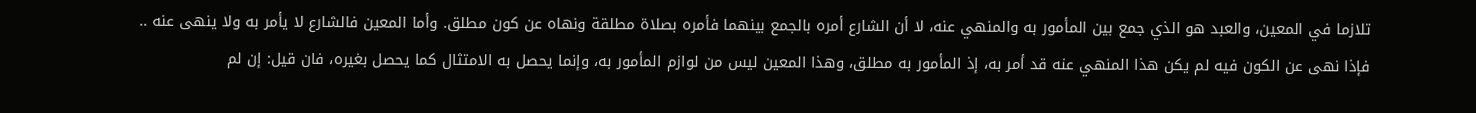تلازما في المعين، والعبد هو الذي جمع بين المأمور به والمنهي عنه، لا أن الشارع أمره بالجمع بينهما فأمره بصلاة مطلقة ونهاه عن كون مطلق. وأما المعين فالشارع لا يأمر به ولا ينهى عنه .. فإذا نهى عن الكون فيه لم يكن هذا المنهي عنه قد أمر به، إذ المأمور به مطلق، وهذا المعين ليس من لوازم المأمور به، وإنما يحصل به الامتثال كما يحصل بغيره، فان قيل: إن لم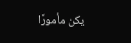يكن مأمورًا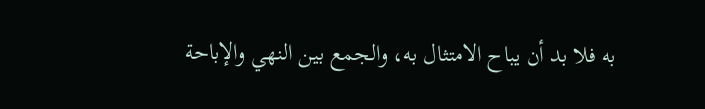به فلا بد أن يباح الامتثال به، والجمع بين النهي والإباحة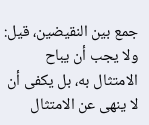جمع بين النقيضين، قيل: ولا يجب أن يباح الامتثال به، بل يكفى أن لا ينهى عن الامتثال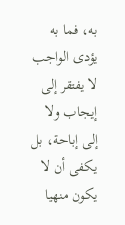به، فما به يؤدى الواجب لا يفتقر إلى إيجاب ولا إلى إباحة، بل يكفى أن لا يكون منهيا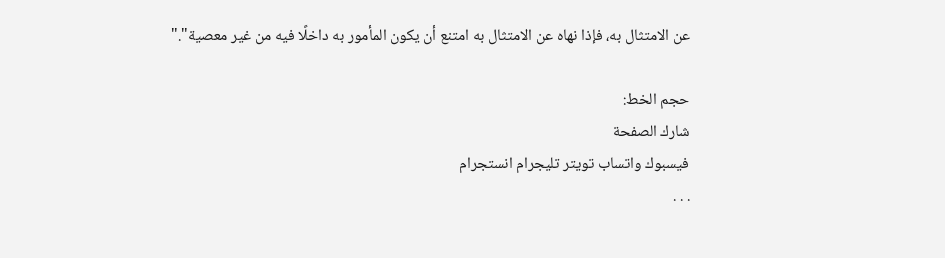عن الامتثال به، فإذا نهاه عن الامتثال به امتنع أن يكون المأمور به داخلًا فيه من غير معصية"."

حجم الخط:
شارك الصفحة
فيسبوك واتساب تويتر تليجرام انستجرام
. . .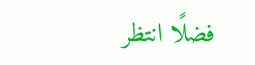فضلًا انتظر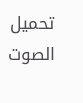تحميل الصوت